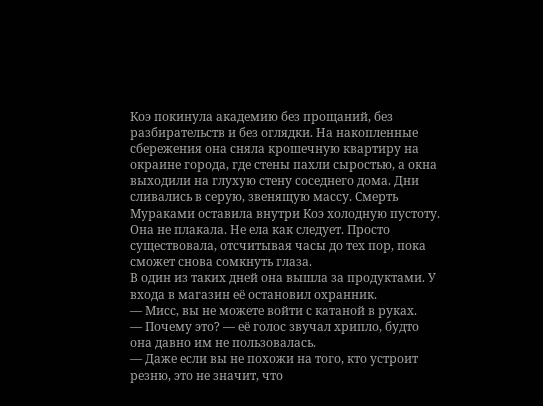Коэ покинула академию без прощаний, без разбирательств и без оглядки. На накопленные сбережения она сняла крошечную квартиру на окраине города, где стены пахли сыростью, а окна выходили на глухую стену соседнего дома. Дни сливались в серую, звенящую массу. Смерть Мураками оставила внутри Коэ холодную пустоту. Она не плакала. Не ела как следует. Просто существовала, отсчитывая часы до тех пор, пока сможет снова сомкнуть глаза.
В один из таких дней она вышла за продуктами. У входа в магазин её остановил охранник.
— Мисс, вы не можете войти с катаной в руках.
— Почему это? — её голос звучал хрипло, будто она давно им не пользовалась.
— Даже если вы не похожи на того, кто устроит резню, это не значит, что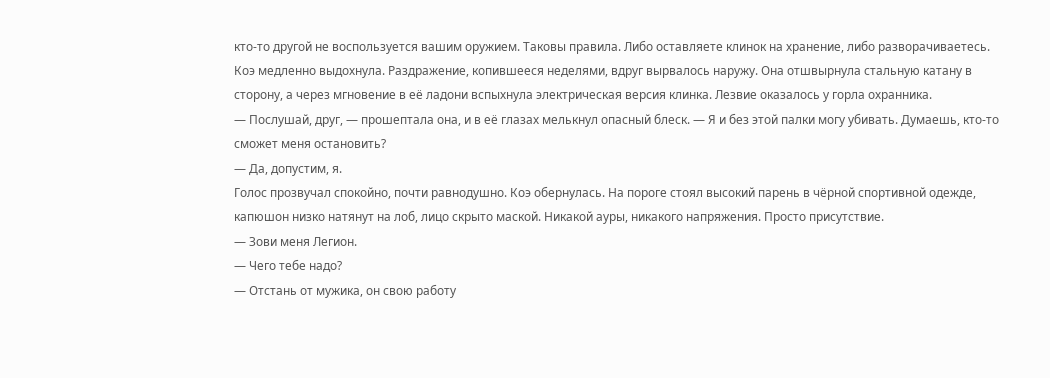кто-то другой не воспользуется вашим оружием. Таковы правила. Либо оставляете клинок на хранение, либо разворачиваетесь.
Коэ медленно выдохнула. Раздражение, копившееся неделями, вдруг вырвалось наружу. Она отшвырнула стальную катану в сторону, а через мгновение в её ладони вспыхнула электрическая версия клинка. Лезвие оказалось у горла охранника.
— Послушай, друг, — прошептала она, и в её глазах мелькнул опасный блеск. — Я и без этой палки могу убивать. Думаешь, кто-то сможет меня остановить?
— Да, допустим, я.
Голос прозвучал спокойно, почти равнодушно. Коэ обернулась. На пороге стоял высокий парень в чёрной спортивной одежде, капюшон низко натянут на лоб, лицо скрыто маской. Никакой ауры, никакого напряжения. Просто присутствие.
— Зови меня Легион.
— Чего тебе надо?
— Отстань от мужика, он свою работу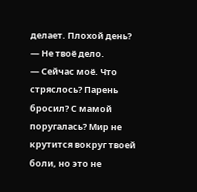делает. Плохой день?
— Не твоё дело.
— Сейчас моё. Что стряслось? Парень бросил? С мамой поругалась? Мир не крутится вокруг твоей боли, но это не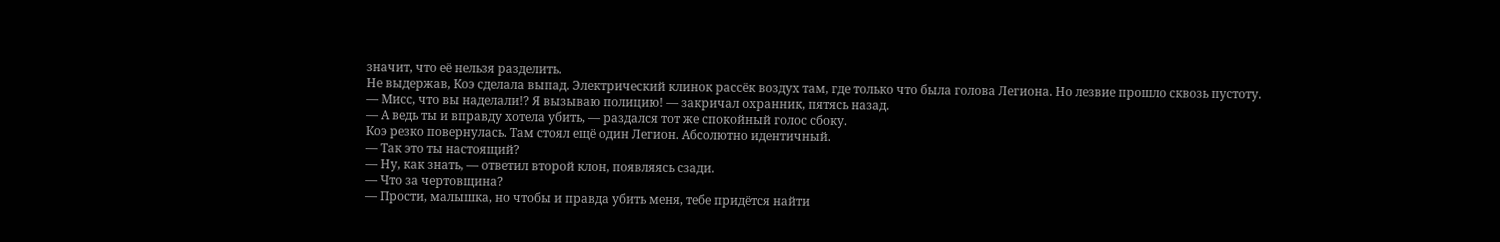значит, что её нельзя разделить.
Не выдержав, Коэ сделала выпад. Электрический клинок рассёк воздух там, где только что была голова Легиона. Но лезвие прошло сквозь пустоту.
— Мисс, что вы наделали!? Я вызываю полицию! — закричал охранник, пятясь назад.
— А ведь ты и вправду хотела убить, — раздался тот же спокойный голос сбоку.
Коэ резко повернулась. Там стоял ещё один Легион. Абсолютно идентичный.
— Так это ты настоящий?
— Ну, как знать, — ответил второй клон, появляясь сзади.
— Что за чертовщина?
— Прости, малышка, но чтобы и правда убить меня, тебе придётся найти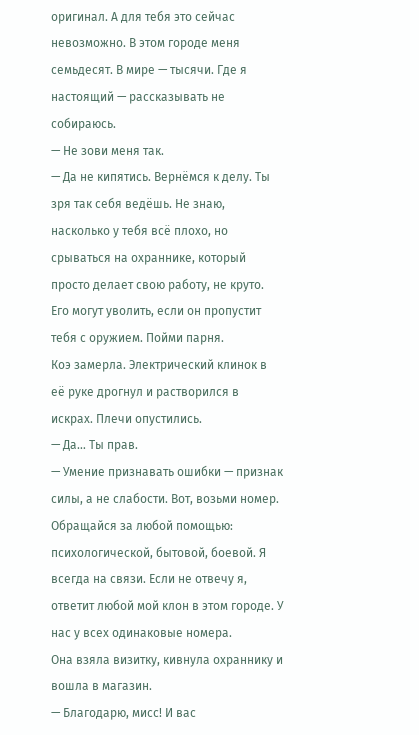оригинал. А для тебя это сейчас невозможно. В этом городе меня семьдесят. В мире — тысячи. Где я настоящий — рассказывать не собираюсь.
— Не зови меня так.
— Да не кипятись. Вернёмся к делу. Ты зря так себя ведёшь. Не знаю, насколько у тебя всё плохо, но срываться на охраннике, который просто делает свою работу, не круто. Его могут уволить, если он пропустит тебя с оружием. Пойми парня.
Коэ замерла. Электрический клинок в её руке дрогнул и растворился в искрах. Плечи опустились.
— Да… Ты прав.
— Умение признавать ошибки — признак силы, а не слабости. Вот, возьми номер. Обращайся за любой помощью: психологической, бытовой, боевой. Я всегда на связи. Если не отвечу я, ответит любой мой клон в этом городе. У нас у всех одинаковые номера.
Она взяла визитку, кивнула охраннику и вошла в магазин.
— Благодарю, мисс! И вас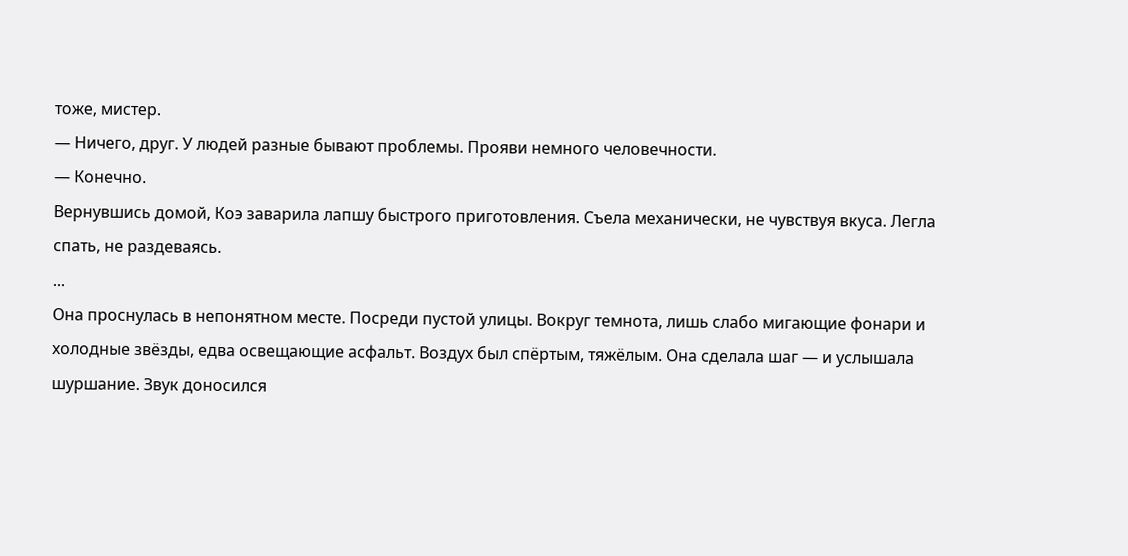тоже, мистер.
— Ничего, друг. У людей разные бывают проблемы. Прояви немного человечности.
— Конечно.
Вернувшись домой, Коэ заварила лапшу быстрого приготовления. Съела механически, не чувствуя вкуса. Легла спать, не раздеваясь.
...
Она проснулась в непонятном месте. Посреди пустой улицы. Вокруг темнота, лишь слабо мигающие фонари и холодные звёзды, едва освещающие асфальт. Воздух был спёртым, тяжёлым. Она сделала шаг — и услышала шуршание. Звук доносился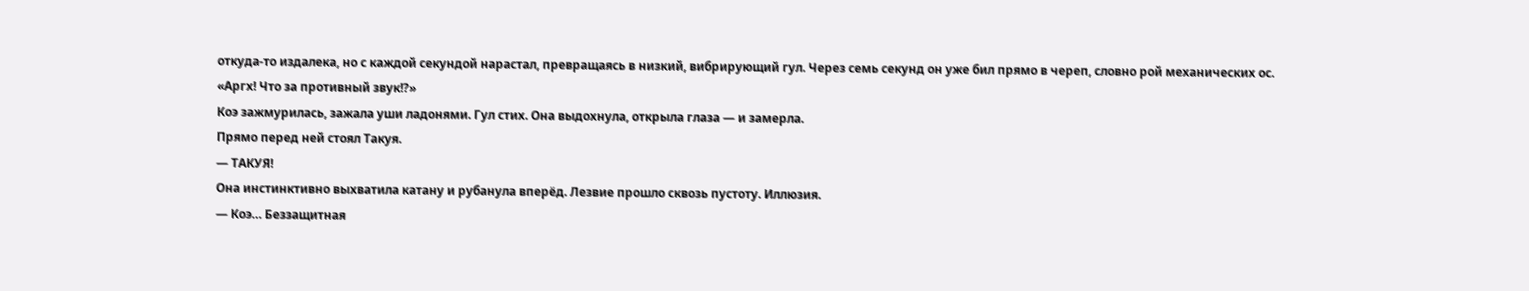откуда-то издалека, но с каждой секундой нарастал, превращаясь в низкий, вибрирующий гул. Через семь секунд он уже бил прямо в череп, словно рой механических ос.
«Аргх! Что за противный звук!?»
Коэ зажмурилась, зажала уши ладонями. Гул стих. Она выдохнула, открыла глаза — и замерла.
Прямо перед ней стоял Такуя.
— ТАКУЯ!
Она инстинктивно выхватила катану и рубанула вперёд. Лезвие прошло сквозь пустоту. Иллюзия.
— Коэ… Беззащитная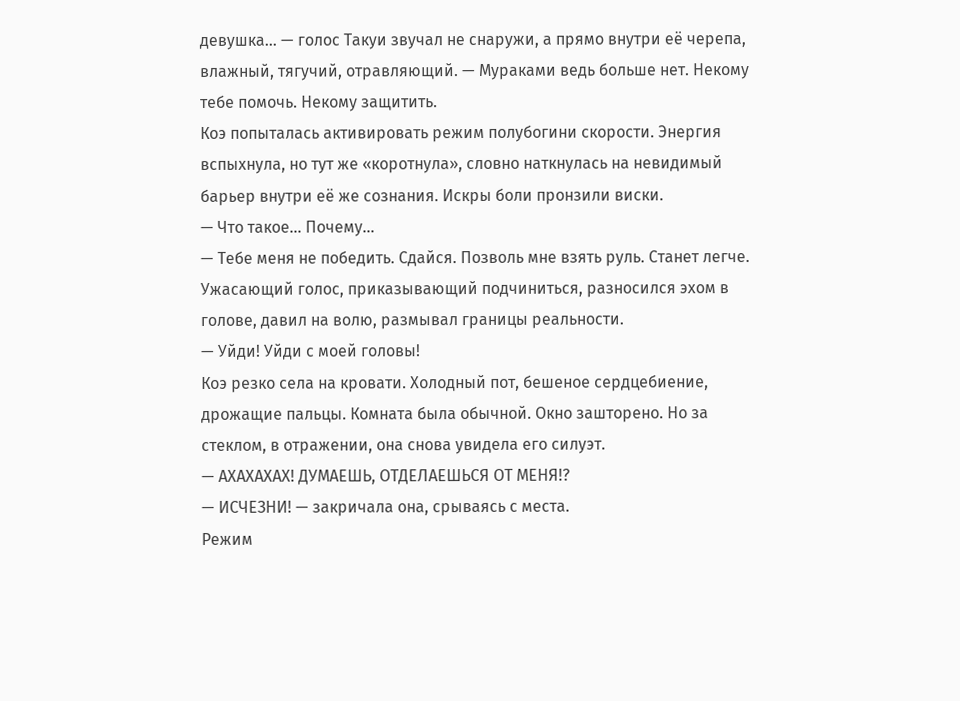девушка… — голос Такуи звучал не снаружи, а прямо внутри её черепа, влажный, тягучий, отравляющий. — Мураками ведь больше нет. Некому тебе помочь. Некому защитить.
Коэ попыталась активировать режим полубогини скорости. Энергия вспыхнула, но тут же «коротнула», словно наткнулась на невидимый барьер внутри её же сознания. Искры боли пронзили виски.
— Что такое… Почему…
— Тебе меня не победить. Сдайся. Позволь мне взять руль. Станет легче.
Ужасающий голос, приказывающий подчиниться, разносился эхом в голове, давил на волю, размывал границы реальности.
— Уйди! Уйди с моей головы!
Коэ резко села на кровати. Холодный пот, бешеное сердцебиение, дрожащие пальцы. Комната была обычной. Окно зашторено. Но за стеклом, в отражении, она снова увидела его силуэт.
— АХАХАХАХ! ДУМАЕШЬ, ОТДЕЛАЕШЬСЯ ОТ МЕНЯ!?
— ИСЧЕЗНИ! — закричала она, срываясь с места.
Режим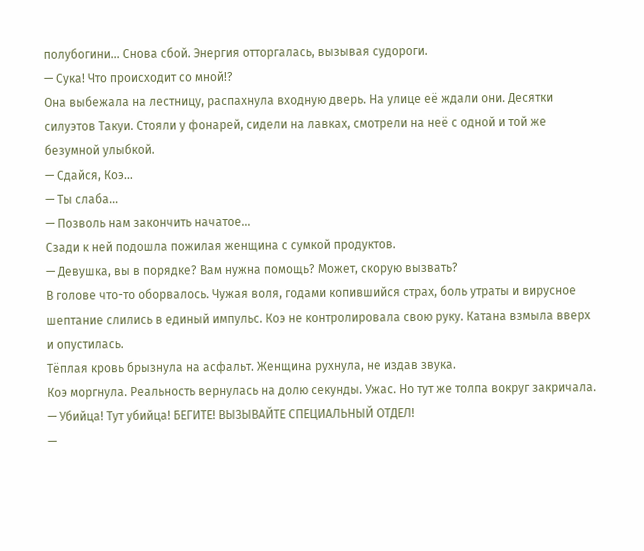полубогини… Снова сбой. Энергия отторгалась, вызывая судороги.
— Сука! Что происходит со мной!?
Она выбежала на лестницу, распахнула входную дверь. На улице её ждали они. Десятки силуэтов Такуи. Стояли у фонарей, сидели на лавках, смотрели на неё с одной и той же безумной улыбкой.
— Сдайся, Коэ…
— Ты слаба…
— Позволь нам закончить начатое…
Сзади к ней подошла пожилая женщина с сумкой продуктов.
— Девушка, вы в порядке? Вам нужна помощь? Может, скорую вызвать?
В голове что-то оборвалось. Чужая воля, годами копившийся страх, боль утраты и вирусное шептание слились в единый импульс. Коэ не контролировала свою руку. Катана взмыла вверх и опустилась.
Тёплая кровь брызнула на асфальт. Женщина рухнула, не издав звука.
Коэ моргнула. Реальность вернулась на долю секунды. Ужас. Но тут же толпа вокруг закричала.
— Убийца! Тут убийца! БЕГИТЕ! ВЫЗЫВАЙТЕ СПЕЦИАЛЬНЫЙ ОТДЕЛ!
—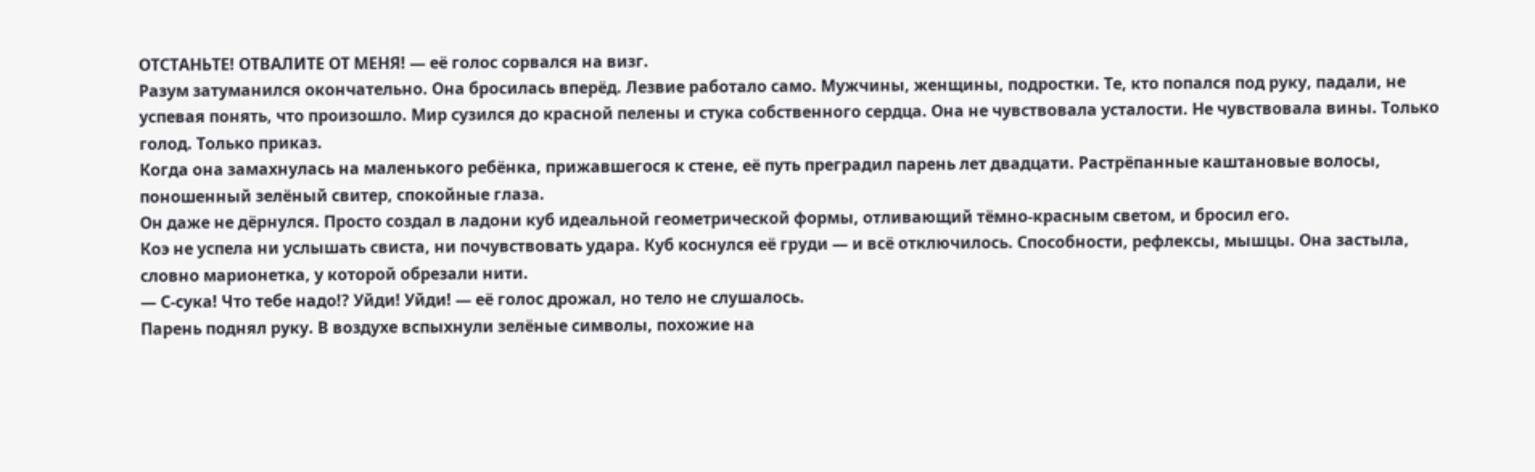ОТСТАНЬТЕ! ОТВАЛИТЕ ОТ МЕНЯ! — её голос сорвался на визг.
Разум затуманился окончательно. Она бросилась вперёд. Лезвие работало само. Мужчины, женщины, подростки. Те, кто попался под руку, падали, не успевая понять, что произошло. Мир сузился до красной пелены и стука собственного сердца. Она не чувствовала усталости. Не чувствовала вины. Только голод. Только приказ.
Когда она замахнулась на маленького ребёнка, прижавшегося к стене, её путь преградил парень лет двадцати. Растрёпанные каштановые волосы, поношенный зелёный свитер, спокойные глаза.
Он даже не дёрнулся. Просто создал в ладони куб идеальной геометрической формы, отливающий тёмно-красным светом, и бросил его.
Коэ не успела ни услышать свиста, ни почувствовать удара. Куб коснулся её груди — и всё отключилось. Способности, рефлексы, мышцы. Она застыла, словно марионетка, у которой обрезали нити.
— С-сука! Что тебе надо!? Уйди! Уйди! — её голос дрожал, но тело не слушалось.
Парень поднял руку. В воздухе вспыхнули зелёные символы, похожие на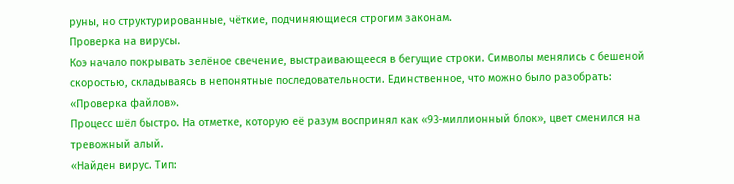руны, но структурированные, чёткие, подчиняющиеся строгим законам.
Проверка на вирусы.
Коэ начало покрывать зелёное свечение, выстраивающееся в бегущие строки. Символы менялись с бешеной скоростью, складываясь в непонятные последовательности. Единственное, что можно было разобрать: «Проверка файлов».
Процесс шёл быстро. На отметке, которую её разум воспринял как «93-миллионный блок», цвет сменился на тревожный алый.
«Найден вирус. Тип: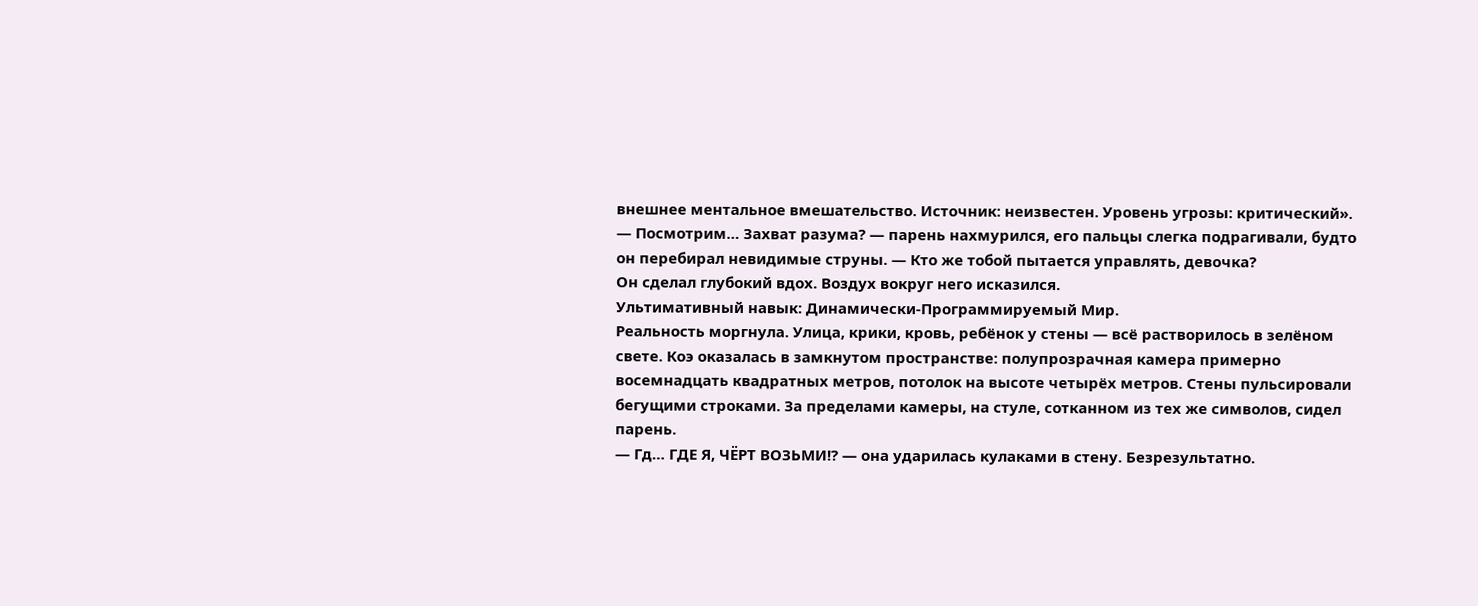внешнее ментальное вмешательство. Источник: неизвестен. Уровень угрозы: критический».
— Посмотрим… Захват разума? — парень нахмурился, его пальцы слегка подрагивали, будто он перебирал невидимые струны. — Кто же тобой пытается управлять, девочка?
Он сделал глубокий вдох. Воздух вокруг него исказился.
Ультимативный навык: Динамически-Программируемый Мир.
Реальность моргнула. Улица, крики, кровь, ребёнок у стены — всё растворилось в зелёном свете. Коэ оказалась в замкнутом пространстве: полупрозрачная камера примерно восемнадцать квадратных метров, потолок на высоте четырёх метров. Стены пульсировали бегущими строками. За пределами камеры, на стуле, сотканном из тех же символов, сидел парень.
— Гд… ГДЕ Я, ЧЁРТ ВОЗЬМИ!? — она ударилась кулаками в стену. Безрезультатно.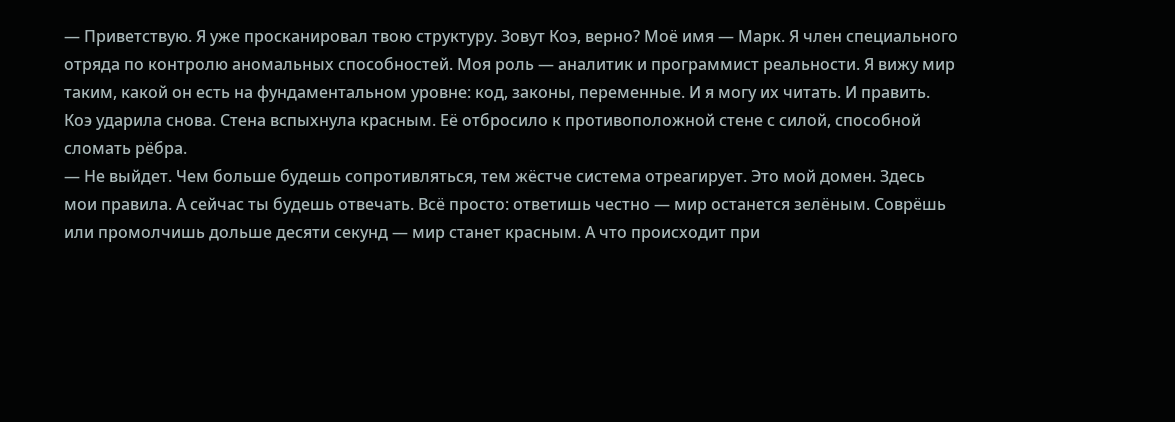— Приветствую. Я уже просканировал твою структуру. Зовут Коэ, верно? Моё имя — Марк. Я член специального отряда по контролю аномальных способностей. Моя роль — аналитик и программист реальности. Я вижу мир таким, какой он есть на фундаментальном уровне: код, законы, переменные. И я могу их читать. И править.
Коэ ударила снова. Стена вспыхнула красным. Её отбросило к противоположной стене с силой, способной сломать рёбра.
— Не выйдет. Чем больше будешь сопротивляться, тем жёстче система отреагирует. Это мой домен. Здесь мои правила. А сейчас ты будешь отвечать. Всё просто: ответишь честно — мир останется зелёным. Соврёшь или промолчишь дольше десяти секунд — мир станет красным. А что происходит при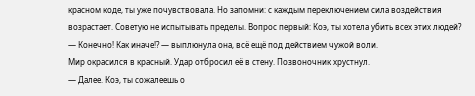красном коде, ты уже почувствовала. Но запомни: с каждым переключением сила воздействия возрастает. Советую не испытывать пределы. Вопрос первый: Коэ, ты хотела убить всех этих людей?
— Конечно! Как иначе!? — выплюнула она, всё ещё под действием чужой воли.
Мир окрасился в красный. Удар отбросил её в стену. Позвоночник хрустнул.
— Далее. Коэ, ты сожалеешь о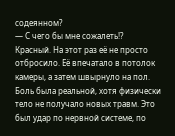содеянном?
— С чего бы мне сожалеть!?
Красный. На этот раз её не просто отбросило. Её впечатало в потолок камеры, а затем швырнуло на пол. Боль была реальной, хотя физически тело не получало новых травм. Это был удар по нервной системе, по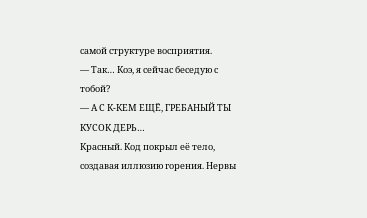самой структуре восприятия.
— Так… Коэ, я сейчас беседую с тобой?
— А С К-КЕМ ЕЩЁ, ГРЕБАНЫЙ ТЫ КУСОК ДЕРЬ…
Красный. Код покрыл её тело, создавая иллюзию горения. Нервы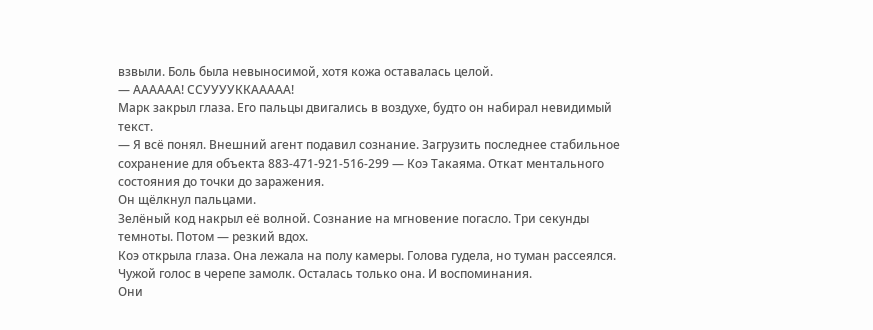взвыли. Боль была невыносимой, хотя кожа оставалась целой.
— АААААА! ССУУУУККААААА!
Марк закрыл глаза. Его пальцы двигались в воздухе, будто он набирал невидимый текст.
— Я всё понял. Внешний агент подавил сознание. Загрузить последнее стабильное сохранение для объекта 883-471-921-516-299 — Коэ Такаяма. Откат ментального состояния до точки до заражения.
Он щёлкнул пальцами.
Зелёный код накрыл её волной. Сознание на мгновение погасло. Три секунды темноты. Потом — резкий вдох.
Коэ открыла глаза. Она лежала на полу камеры. Голова гудела, но туман рассеялся. Чужой голос в черепе замолк. Осталась только она. И воспоминания.
Они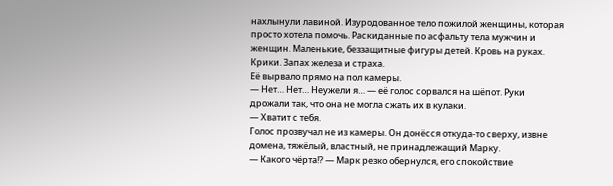нахлынули лавиной. Изуродованное тело пожилой женщины, которая просто хотела помочь. Раскиданные по асфальту тела мужчин и женщин. Маленькие, беззащитные фигуры детей. Кровь на руках. Крики. Запах железа и страха.
Её вырвало прямо на пол камеры.
— Нет… Нет… Неужели я… — её голос сорвался на шёпот. Руки дрожали так, что она не могла сжать их в кулаки.
— Хватит с тебя.
Голос прозвучал не из камеры. Он донёсся откуда-то сверху, извне домена, тяжёлый, властный, не принадлежащий Марку.
— Какого чёрта!? — Марк резко обернулся, его спокойствие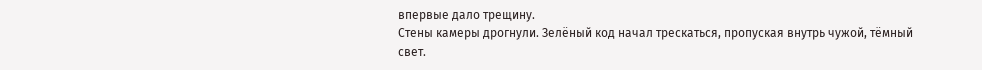впервые дало трещину.
Стены камеры дрогнули. Зелёный код начал трескаться, пропуская внутрь чужой, тёмный свет.